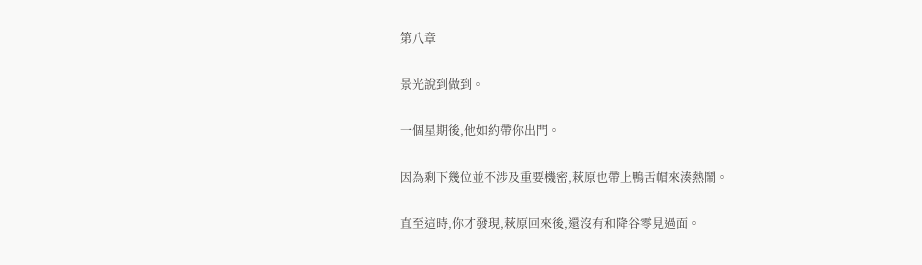第八章

景光說到做到。

一個星期後,他如約帶你出門。

因為剩下幾位並不涉及重要機密,萩原也帶上鴨舌帽來湊熱鬧。

直至這時,你才發現,萩原回來後,還沒有和降谷零見過面。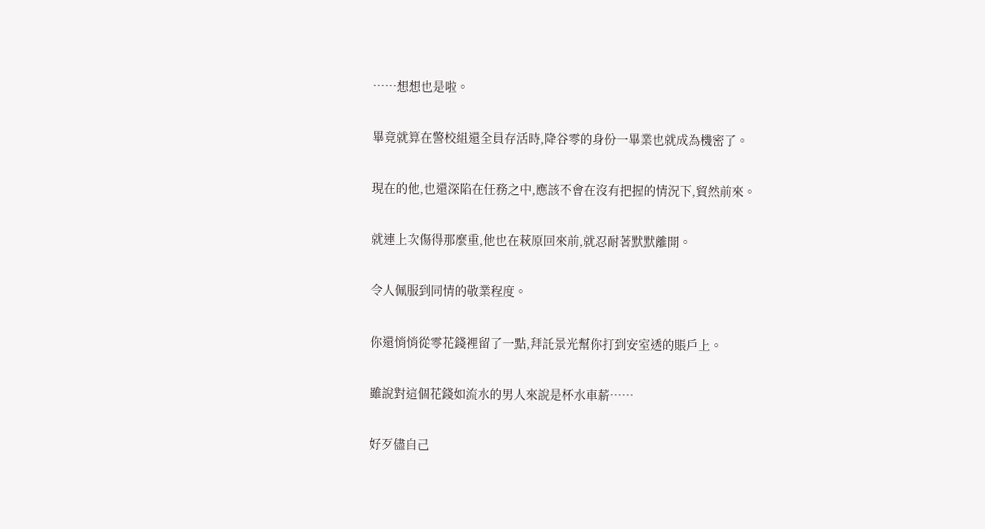……想想也是啦。

畢竟就算在警校組還全員存活時,降谷零的身份一畢業也就成為機密了。

現在的他,也還深陷在任務之中,應該不會在沒有把握的情況下,貿然前來。

就連上次傷得那麼重,他也在萩原回來前,就忍耐著默默離開。

令人佩服到同情的敬業程度。

你還悄悄從零花錢裡留了一點,拜託景光幫你打到安室透的賬戶上。

雖說對這個花錢如流水的男人來說是杯水車薪……

好歹儘自己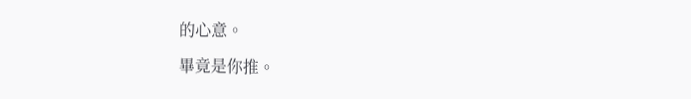的心意。

畢竟是你推。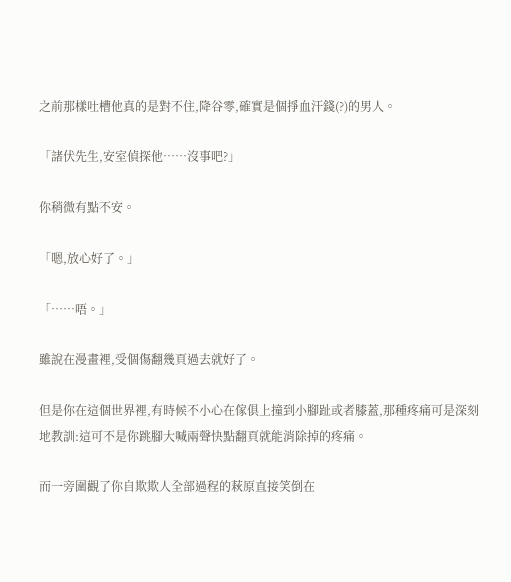之前那樣吐槽他真的是對不住,降谷零,確實是個掙血汗錢(?)的男人。

「諸伏先生,安室偵探他……沒事吧?」

你稍微有點不安。

「嗯,放心好了。」

「……唔。」

雖說在漫畫裡,受個傷翻幾頁過去就好了。

但是你在這個世界裡,有時候不小心在傢俱上撞到小腳趾或者膝蓋,那種疼痛可是深刻地教訓:這可不是你跳腳大喊兩聲快點翻頁就能消除掉的疼痛。

而一旁圍觀了你自欺欺人全部過程的萩原直接笑倒在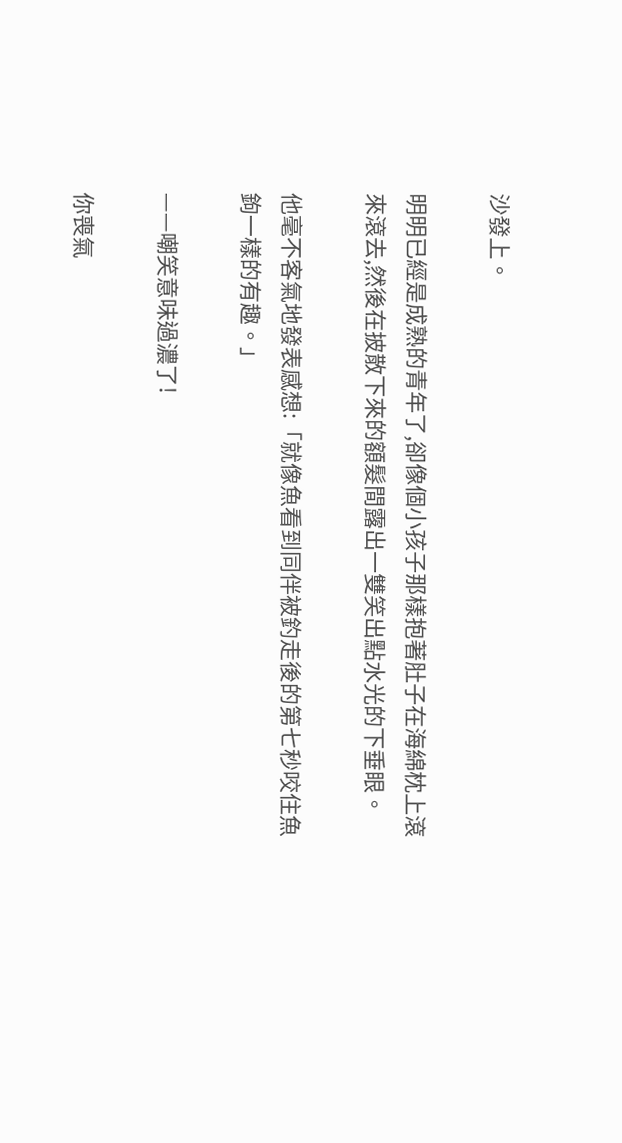沙發上。

明明已經是成熟的青年了,卻像個小孩子那樣抱著肚子在海綿枕上滾來滾去,然後在披散下來的額髮間露出一雙笑出點水光的下垂眼。

他毫不客氣地發表感想:「就像魚看到同伴被釣走後的第七秒咬住魚鉤一樣的有趣。」

——嘲笑意味過濃了!

你喪氣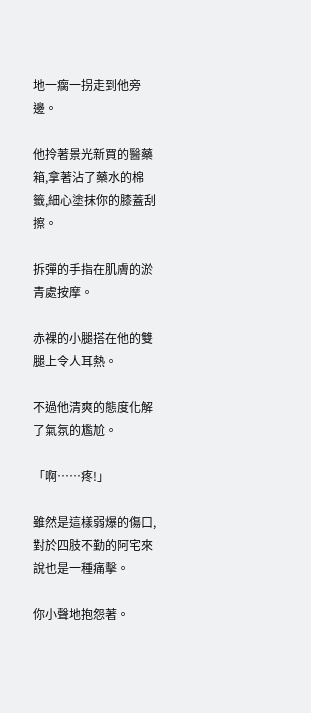地一瘸一拐走到他旁邊。

他拎著景光新買的醫藥箱,拿著沾了藥水的棉籤,細心塗抹你的膝蓋刮擦。

拆彈的手指在肌膚的淤青處按摩。

赤裸的小腿搭在他的雙腿上令人耳熱。

不過他清爽的態度化解了氣氛的尷尬。

「啊……疼!」

雖然是這樣弱爆的傷口,對於四肢不勤的阿宅來說也是一種痛擊。

你小聲地抱怨著。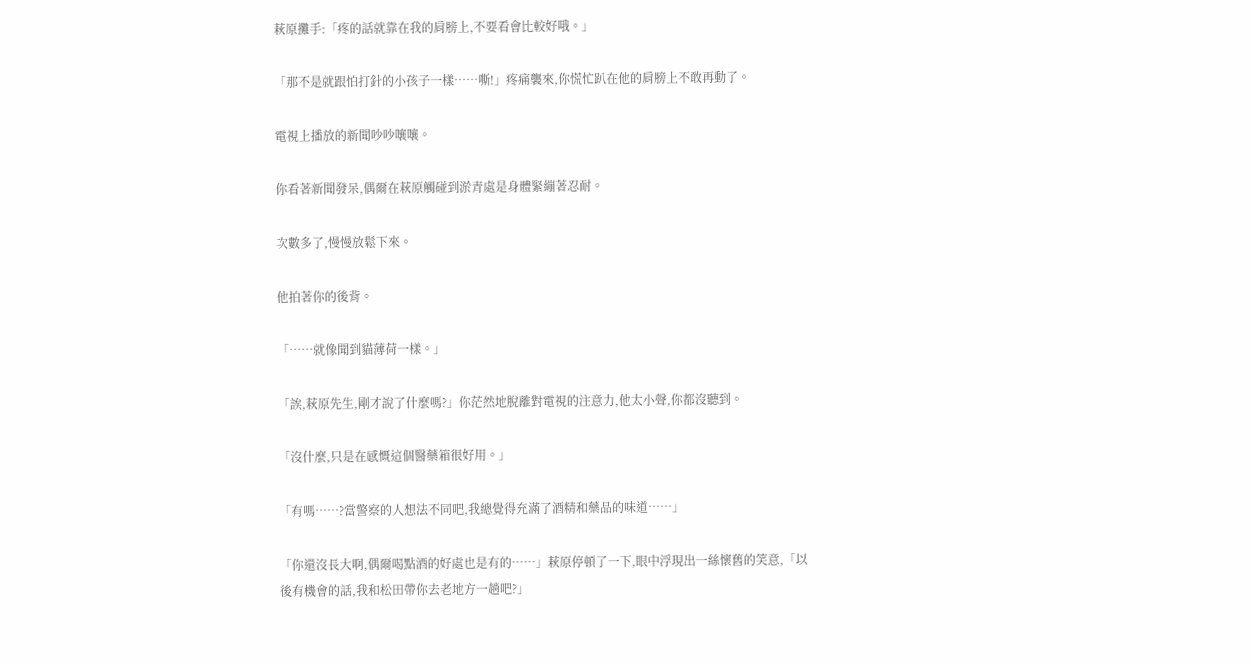萩原攤手:「疼的話就靠在我的肩膀上,不要看會比較好哦。」

「那不是就跟怕打針的小孩子一樣……嘶!」疼痛襲來,你慌忙趴在他的肩膀上不敢再動了。

電視上播放的新聞吵吵嚷嚷。

你看著新聞發呆,偶爾在萩原觸碰到淤青處是身體緊繃著忍耐。

次數多了,慢慢放鬆下來。

他拍著你的後背。

「……就像聞到貓薄荷一樣。」

「誒,萩原先生,剛才說了什麼嗎?」你茫然地脫離對電視的注意力,他太小聲,你都沒聽到。

「沒什麼,只是在感慨這個醫藥箱很好用。」

「有嗎……?當警察的人想法不同吧,我總覺得充滿了酒精和藥品的味道……」

「你還沒長大啊,偶爾喝點酒的好處也是有的……」萩原停頓了一下,眼中浮現出一絲懷舊的笑意,「以後有機會的話,我和松田帶你去老地方一趟吧?」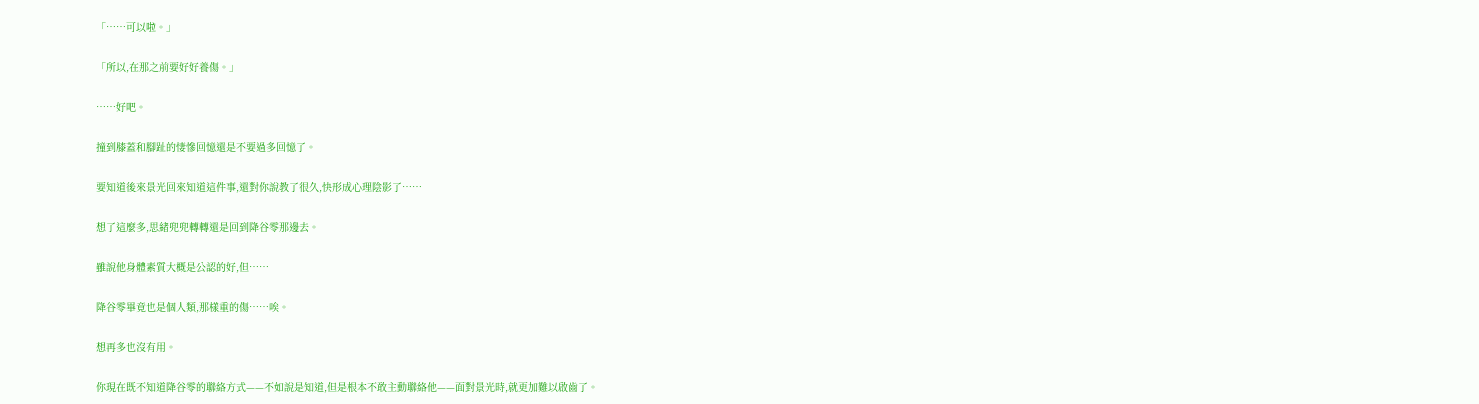「……可以啦。」

「所以,在那之前要好好養傷。」

……好吧。

撞到膝蓋和腳趾的悽慘回憶還是不要過多回憶了。

要知道後來景光回來知道這件事,還對你說教了很久,快形成心理陰影了……

想了這麼多,思緒兜兜轉轉還是回到降谷零那邊去。

雖說他身體素質大概是公認的好,但……

降谷零畢竟也是個人類,那樣重的傷……唉。

想再多也沒有用。

你現在既不知道降谷零的聯絡方式——不如說是知道,但是根本不敢主動聯絡他——面對景光時,就更加難以啟齒了。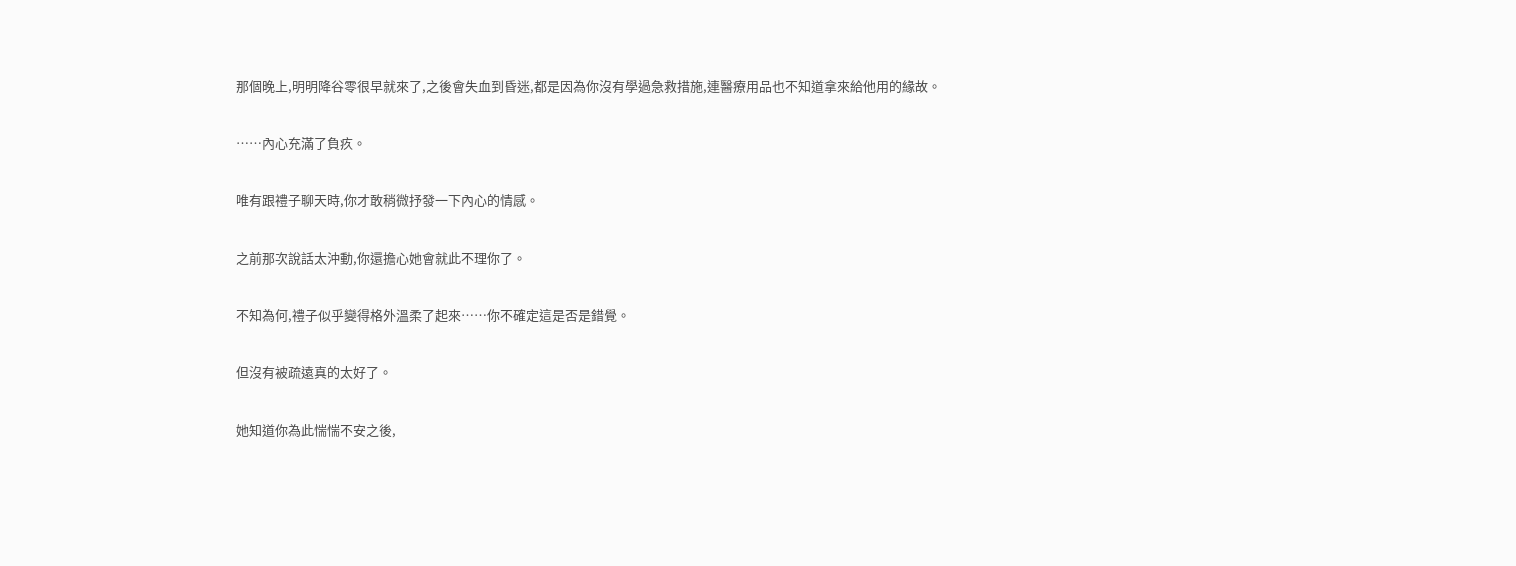那個晚上,明明降谷零很早就來了,之後會失血到昏迷,都是因為你沒有學過急救措施,連醫療用品也不知道拿來給他用的緣故。

……內心充滿了負疚。

唯有跟禮子聊天時,你才敢稍微抒發一下內心的情感。

之前那次說話太沖動,你還擔心她會就此不理你了。

不知為何,禮子似乎變得格外溫柔了起來……你不確定這是否是錯覺。

但沒有被疏遠真的太好了。

她知道你為此惴惴不安之後,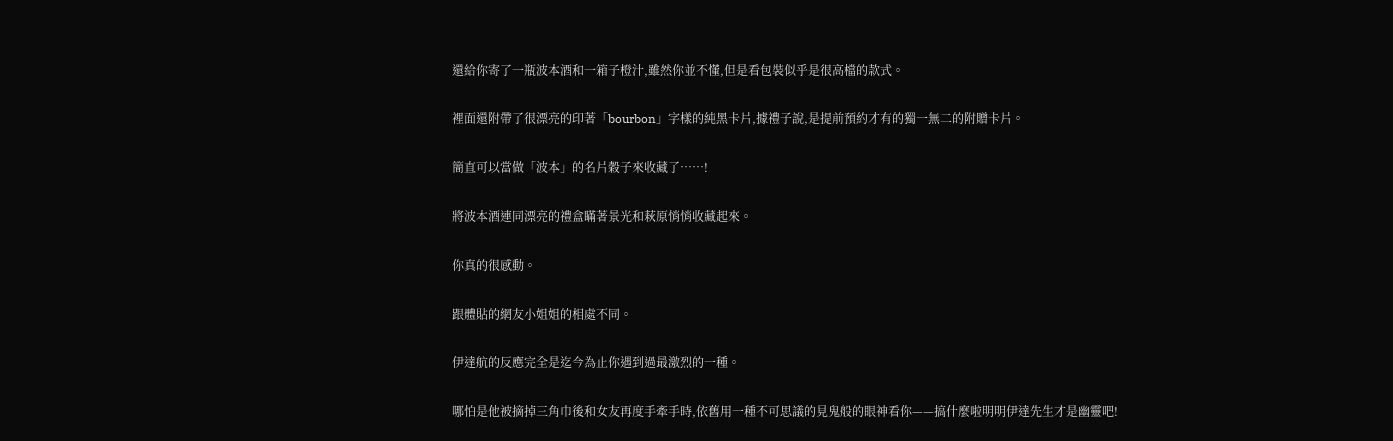還給你寄了一瓶波本酒和一箱子橙汁,雖然你並不懂,但是看包裝似乎是很高檔的款式。

裡面還附帶了很漂亮的印著「bourbon」字樣的純黑卡片,據禮子說,是提前預約才有的獨一無二的附贈卡片。

簡直可以當做「波本」的名片穀子來收藏了……!

將波本酒連同漂亮的禮盒瞞著景光和萩原悄悄收藏起來。

你真的很感動。

跟體貼的網友小姐姐的相處不同。

伊達航的反應完全是迄今為止你遇到過最激烈的一種。

哪怕是他被摘掉三角巾後和女友再度手牽手時,依舊用一種不可思議的見鬼般的眼神看你——搞什麼啦明明伊達先生才是幽靈吧!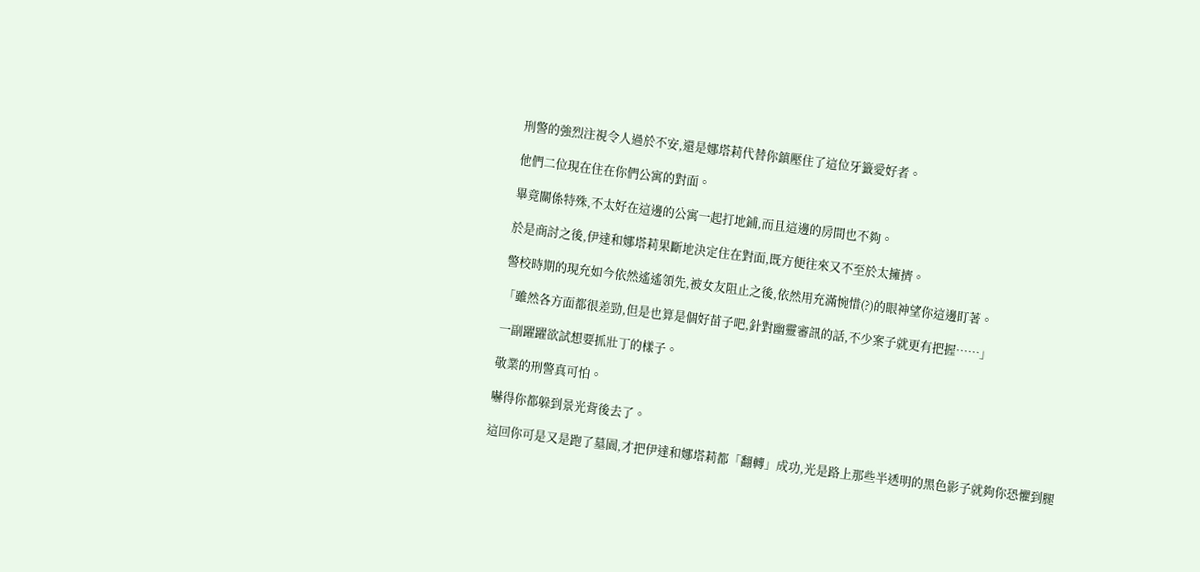刑警的強烈注視令人過於不安,還是娜塔莉代替你鎮壓住了這位牙籤愛好者。

他們二位現在住在你們公寓的對面。

畢竟關係特殊,不太好在這邊的公寓一起打地鋪,而且這邊的房間也不夠。

於是商討之後,伊達和娜塔莉果斷地決定住在對面,既方便往來又不至於太擁擠。

警校時期的現充如今依然遙遙領先,被女友阻止之後,依然用充滿惋惜(?)的眼神望你這邊盯著。

「雖然各方面都很差勁,但是也算是個好苗子吧,針對幽靈審訊的話,不少案子就更有把握……」

一副躍躍欲試想要抓壯丁的樣子。

敬業的刑警真可怕。

嚇得你都躲到景光背後去了。

這回你可是又是跑了墓園,才把伊達和娜塔莉都「翻轉」成功,光是路上那些半透明的黑色影子就夠你恐懼到腿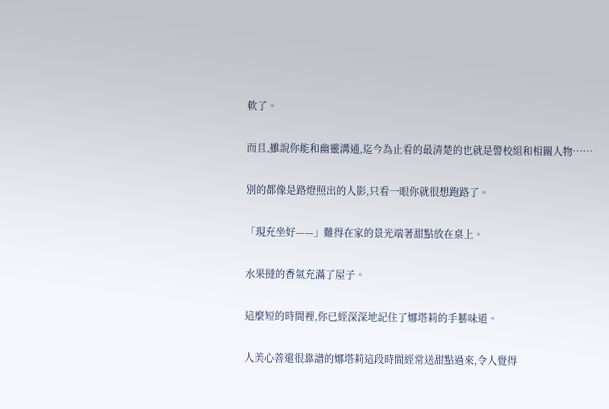軟了。

而且,雖說你能和幽靈溝通,迄今為止看的最清楚的也就是警校組和相關人物……

別的都像是路燈照出的人影,只看一眼你就很想跑路了。

「現充坐好——」難得在家的景光端著甜點放在桌上。

水果撻的香氣充滿了屋子。

這麼短的時間裡,你已經深深地記住了娜塔莉的手藝味道。

人美心善還很靠譜的娜塔莉這段時間經常送甜點過來,令人覺得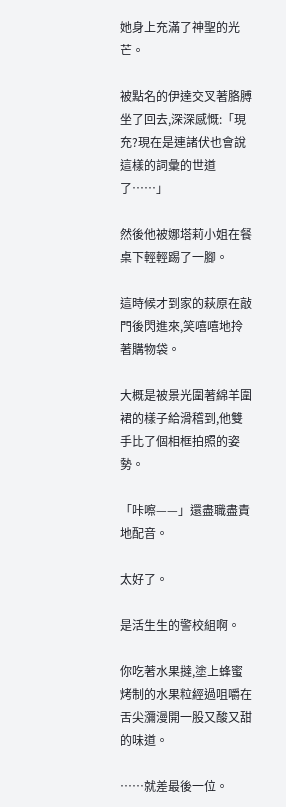她身上充滿了神聖的光芒。

被點名的伊達交叉著胳膊坐了回去,深深感慨:「現充?現在是連諸伏也會說這樣的詞彙的世道了……」

然後他被娜塔莉小姐在餐桌下輕輕踢了一腳。

這時候才到家的萩原在敲門後閃進來,笑嘻嘻地拎著購物袋。

大概是被景光圍著綿羊圍裙的樣子給滑稽到,他雙手比了個相框拍照的姿勢。

「咔嚓——」還盡職盡責地配音。

太好了。

是活生生的警校組啊。

你吃著水果撻,塗上蜂蜜烤制的水果粒經過咀嚼在舌尖瀰漫開一股又酸又甜的味道。

……就差最後一位。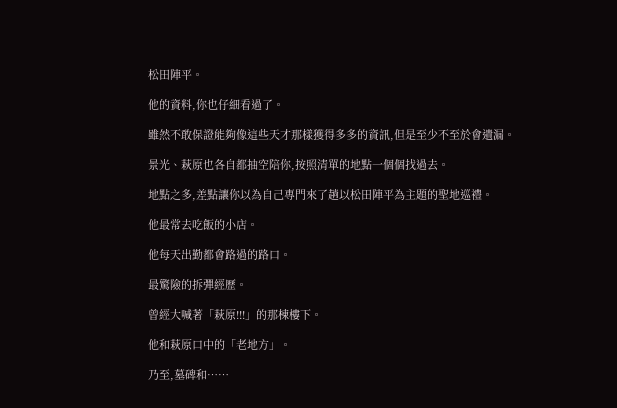松田陣平。

他的資料,你也仔細看過了。

雖然不敢保證能夠像這些天才那樣獲得多多的資訊,但是至少不至於會遺漏。

景光、萩原也各自都抽空陪你,按照清單的地點一個個找過去。

地點之多,差點讓你以為自己專門來了趟以松田陣平為主題的聖地巡禮。

他最常去吃飯的小店。

他每天出勤都會路過的路口。

最驚險的拆彈經歷。

曾經大喊著「萩原!!!」的那棟樓下。

他和萩原口中的「老地方」。

乃至,墓碑和……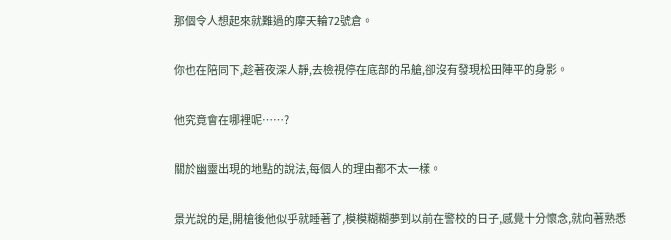那個令人想起來就難過的摩天輪72號倉。

你也在陪同下,趁著夜深人靜,去檢視停在底部的吊艙,卻沒有發現松田陣平的身影。

他究竟會在哪裡呢……?

關於幽靈出現的地點的說法,每個人的理由都不太一樣。

景光說的是,開槍後他似乎就睡著了,模模糊糊夢到以前在警校的日子,感覺十分懷念,就向著熟悉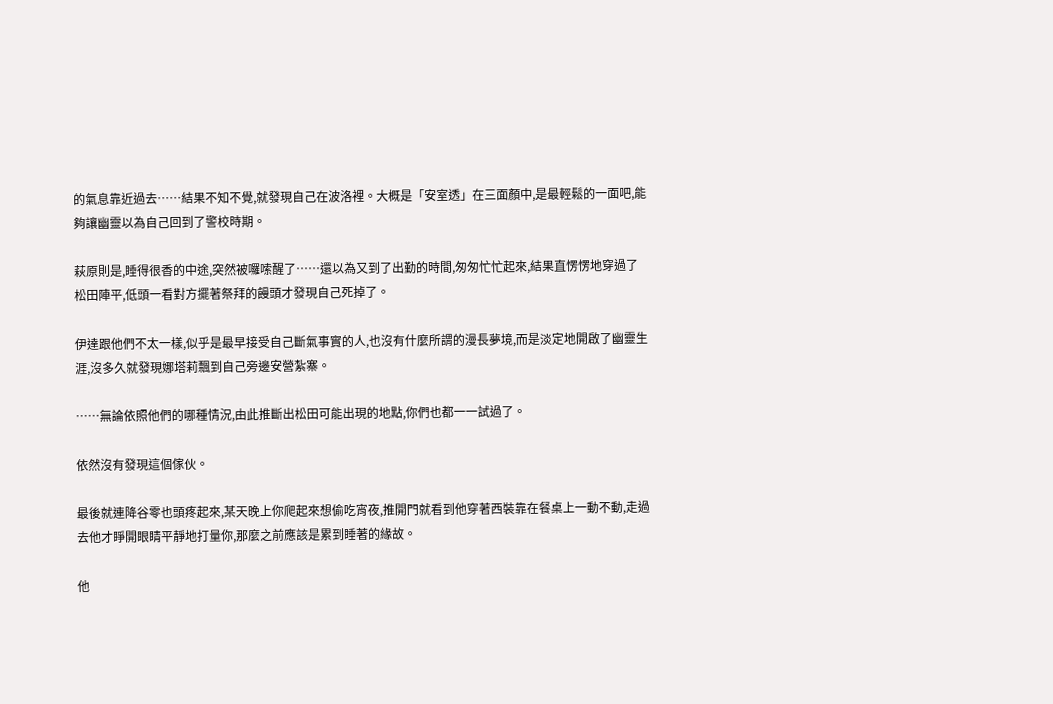的氣息靠近過去……結果不知不覺,就發現自己在波洛裡。大概是「安室透」在三面顏中,是最輕鬆的一面吧,能夠讓幽靈以為自己回到了警校時期。

萩原則是,睡得很香的中途,突然被囉嗦醒了……還以為又到了出勤的時間,匆匆忙忙起來,結果直愣愣地穿過了松田陣平,低頭一看對方擺著祭拜的饅頭才發現自己死掉了。

伊達跟他們不太一樣,似乎是最早接受自己斷氣事實的人,也沒有什麼所謂的漫長夢境,而是淡定地開啟了幽靈生涯,沒多久就發現娜塔莉飄到自己旁邊安營紮寨。

……無論依照他們的哪種情況,由此推斷出松田可能出現的地點,你們也都一一試過了。

依然沒有發現這個傢伙。

最後就連降谷零也頭疼起來,某天晚上你爬起來想偷吃宵夜,推開門就看到他穿著西裝靠在餐桌上一動不動,走過去他才睜開眼睛平靜地打量你,那麼之前應該是累到睡著的緣故。

他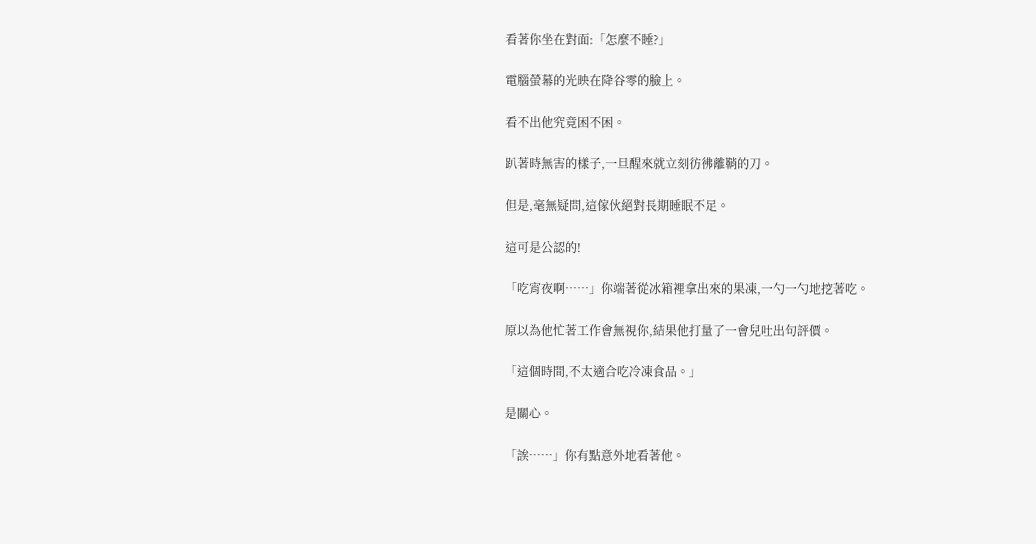看著你坐在對面:「怎麼不睡?」

電腦螢幕的光映在降谷零的臉上。

看不出他究竟困不困。

趴著時無害的樣子,一旦醒來就立刻彷彿離鞘的刀。

但是,毫無疑問,這傢伙絕對長期睡眠不足。

這可是公認的!

「吃宵夜啊……」你端著從冰箱裡拿出來的果凍,一勺一勺地挖著吃。

原以為他忙著工作會無視你,結果他打量了一會兒吐出句評價。

「這個時間,不太適合吃冷凍食品。」

是關心。

「誒……」你有點意外地看著他。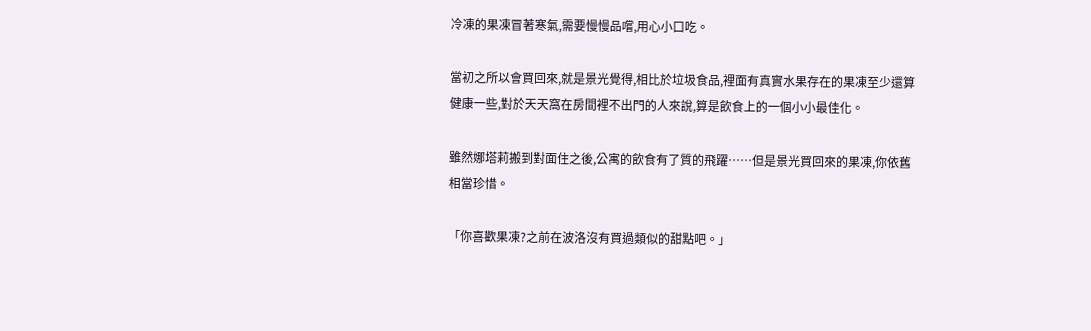冷凍的果凍冒著寒氣,需要慢慢品嚐,用心小口吃。

當初之所以會買回來,就是景光覺得,相比於垃圾食品,裡面有真實水果存在的果凍至少還算健康一些,對於天天窩在房間裡不出門的人來說,算是飲食上的一個小小最佳化。

雖然娜塔莉搬到對面住之後,公寓的飲食有了質的飛躍……但是景光買回來的果凍,你依舊相當珍惜。

「你喜歡果凍?之前在波洛沒有買過類似的甜點吧。」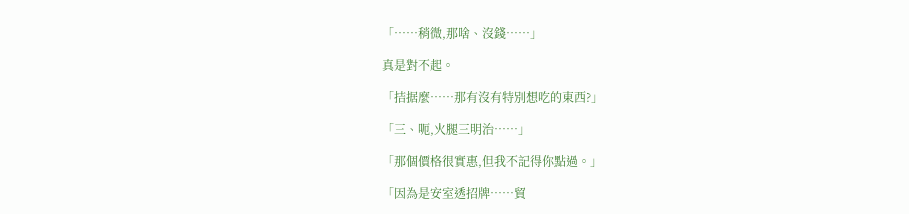「……稍微,那啥、沒錢……」

真是對不起。

「拮据麼……那有沒有特別想吃的東西?」

「三、呃,火腿三明治……」

「那個價格很實惠,但我不記得你點過。」

「因為是安室透招牌……貿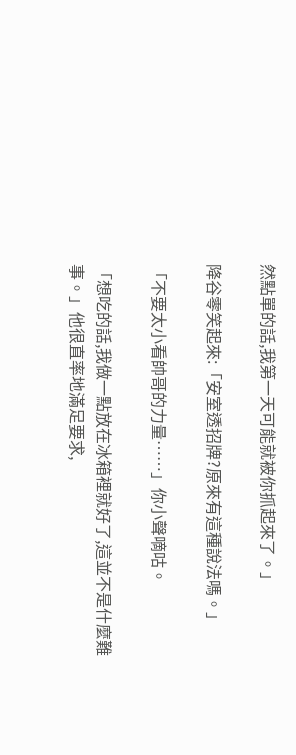然點單的話,我第一天可能就被你抓起來了。」

降谷零笑起來:「安室透招牌?原來有這種說法嗎。」

「不要太小看帥哥的力量……」你小聲嘀咕。

「想吃的話,我做一點放在冰箱裡就好了,這並不是什麼難事。」他很直率地滿足要求,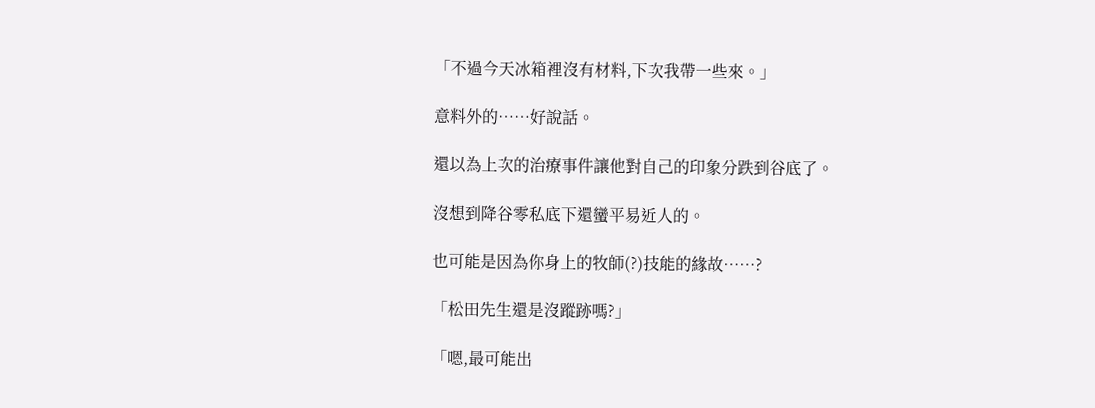「不過今天冰箱裡沒有材料,下次我帶一些來。」

意料外的……好說話。

還以為上次的治療事件讓他對自己的印象分跌到谷底了。

沒想到降谷零私底下還蠻平易近人的。

也可能是因為你身上的牧師(?)技能的緣故……?

「松田先生還是沒蹤跡嗎?」

「嗯,最可能出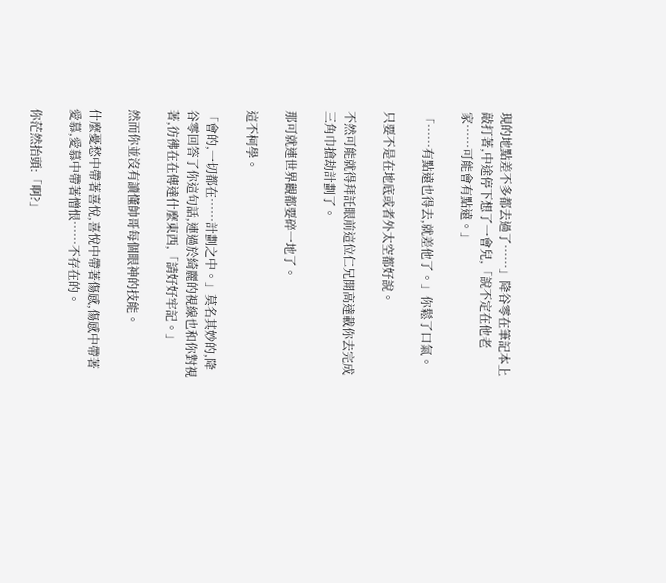現的地點差不多都去過了……」降谷零在筆記本上敲打著,中途停下想了一會兒,「說不定在他老家……可能會有點遠。」

「……有點遠也得去,就差他了。」你鬆了口氣。

只要不是在地底或者外太空都好說。

不然可能就得拜託眼前這位仁兄開高達載你去完成三角巾搶劫計劃了。

那可就連世界觀都要碎一地了。

這不柯學。

「會的,一切都在……計劃之中。」莫名其妙的,降谷零回答了你這句話,連過於綺麗的視線也和你對視著,彷彿在在傳達什麼東西,「請好好牢記。」

然而你並沒有讀懂帥哥每個眼神的技能。

什麼憂愁中帶著喜悅,喜悅中帶著傷感,傷感中帶著愛慕,愛慕中帶著憎恨……不存在的。

你茫然抬頭:「啊?」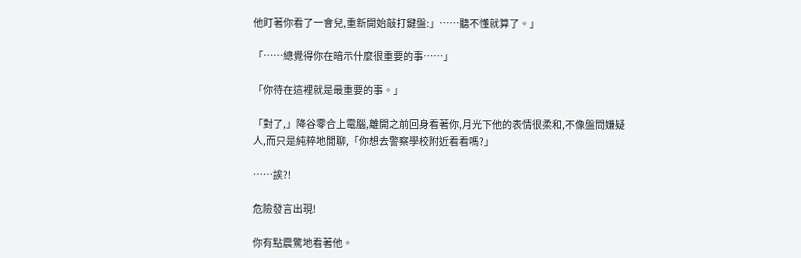他盯著你看了一會兒,重新開始敲打鍵盤:」……聽不懂就算了。」

「……總覺得你在暗示什麼很重要的事……」

「你待在這裡就是最重要的事。」

「對了,」降谷零合上電腦,離開之前回身看著你,月光下他的表情很柔和,不像盤問嫌疑人,而只是純粹地閒聊,「你想去警察學校附近看看嗎?」

……誒?!

危險發言出現!

你有點震驚地看著他。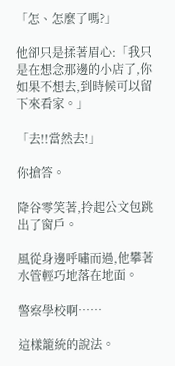「怎、怎麼了嗎?」

他卻只是揉著眉心:「我只是在想念那邊的小店了,你如果不想去,到時候可以留下來看家。」

「去!!當然去!」

你搶答。

降谷零笑著,拎起公文包跳出了窗戶。

風從身邊呼嘯而過,他攀著水管輕巧地落在地面。

警察學校啊……

這樣籠統的說法。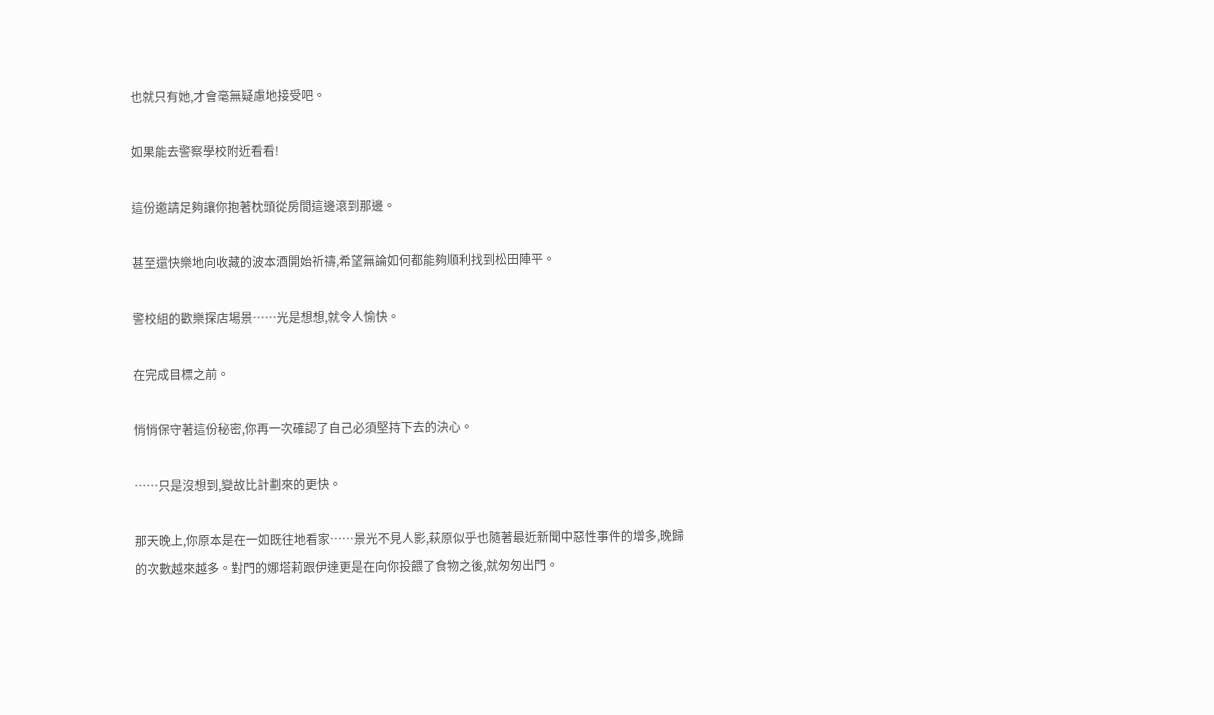也就只有她,才會毫無疑慮地接受吧。

如果能去警察學校附近看看!

這份邀請足夠讓你抱著枕頭從房間這邊滾到那邊。

甚至還快樂地向收藏的波本酒開始祈禱,希望無論如何都能夠順利找到松田陣平。

警校組的歡樂探店場景……光是想想,就令人愉快。

在完成目標之前。

悄悄保守著這份秘密,你再一次確認了自己必須堅持下去的決心。

……只是沒想到,變故比計劃來的更快。

那天晚上,你原本是在一如既往地看家……景光不見人影,萩原似乎也隨著最近新聞中惡性事件的增多,晚歸的次數越來越多。對門的娜塔莉跟伊達更是在向你投餵了食物之後,就匆匆出門。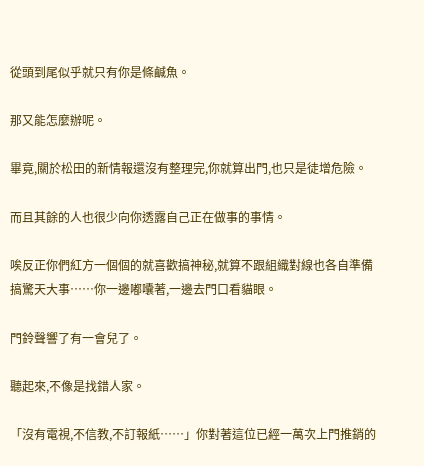從頭到尾似乎就只有你是條鹹魚。

那又能怎麼辦呢。

畢竟,關於松田的新情報還沒有整理完,你就算出門,也只是徒增危險。

而且其餘的人也很少向你透露自己正在做事的事情。

唉反正你們紅方一個個的就喜歡搞神秘,就算不跟組織對線也各自準備搞驚天大事……你一邊嘟囔著,一邊去門口看貓眼。

門鈴聲響了有一會兒了。

聽起來,不像是找錯人家。

「沒有電視,不信教,不訂報紙……」你對著這位已經一萬次上門推銷的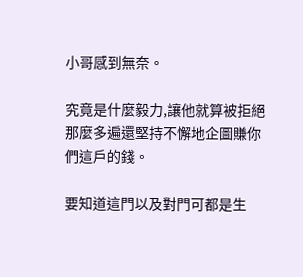小哥感到無奈。

究竟是什麼毅力,讓他就算被拒絕那麼多遍還堅持不懈地企圖賺你們這戶的錢。

要知道這門以及對門可都是生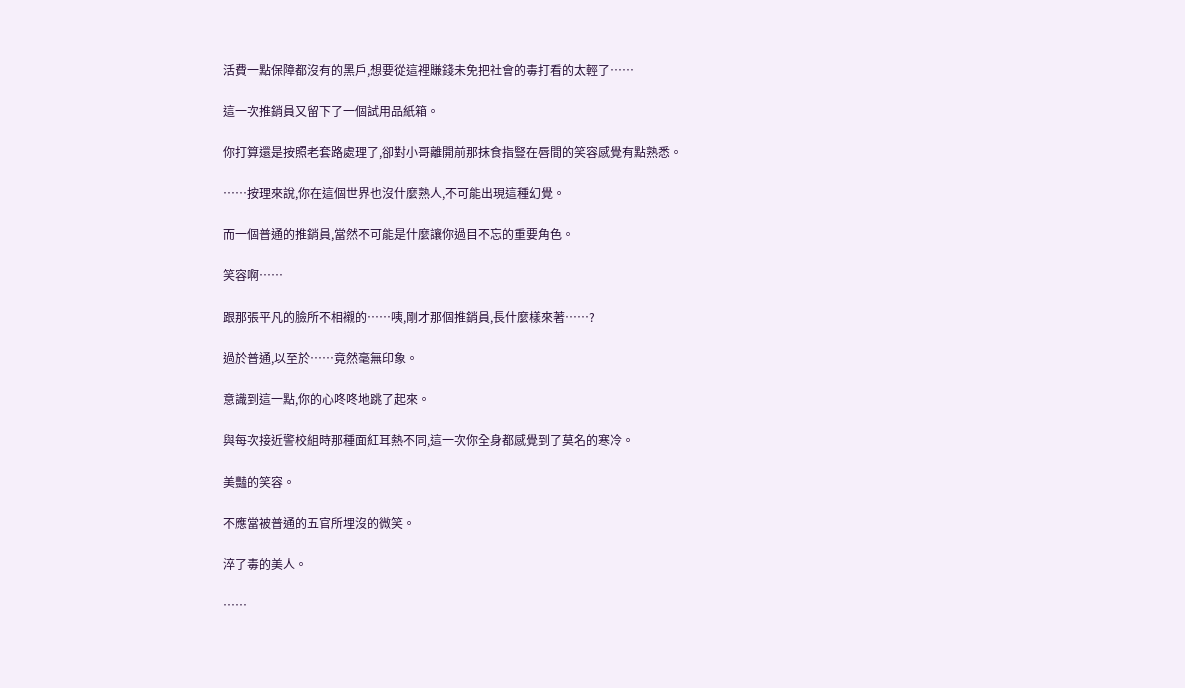活費一點保障都沒有的黑戶,想要從這裡賺錢未免把社會的毒打看的太輕了……

這一次推銷員又留下了一個試用品紙箱。

你打算還是按照老套路處理了,卻對小哥離開前那抹食指豎在唇間的笑容感覺有點熟悉。

……按理來說,你在這個世界也沒什麼熟人,不可能出現這種幻覺。

而一個普通的推銷員,當然不可能是什麼讓你過目不忘的重要角色。

笑容啊……

跟那張平凡的臉所不相襯的……咦,剛才那個推銷員,長什麼樣來著……?

過於普通,以至於……竟然毫無印象。

意識到這一點,你的心咚咚地跳了起來。

與每次接近警校組時那種面紅耳熱不同,這一次你全身都感覺到了莫名的寒冷。

美豔的笑容。

不應當被普通的五官所埋沒的微笑。

淬了毒的美人。

……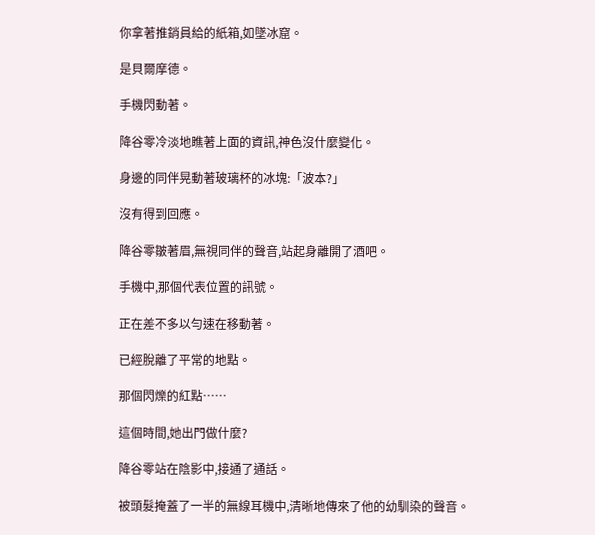你拿著推銷員給的紙箱,如墜冰窟。

是貝爾摩德。

手機閃動著。

降谷零冷淡地瞧著上面的資訊,神色沒什麼變化。

身邊的同伴晃動著玻璃杯的冰塊:「波本?」

沒有得到回應。

降谷零皺著眉,無視同伴的聲音,站起身離開了酒吧。

手機中,那個代表位置的訊號。

正在差不多以勻速在移動著。

已經脫離了平常的地點。

那個閃爍的紅點……

這個時間,她出門做什麼?

降谷零站在陰影中,接通了通話。

被頭髮掩蓋了一半的無線耳機中,清晰地傳來了他的幼馴染的聲音。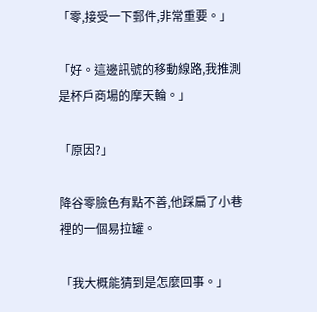「零,接受一下郵件,非常重要。」

「好。這邊訊號的移動線路,我推測是杯戶商場的摩天輪。」

「原因?」

降谷零臉色有點不善,他踩扁了小巷裡的一個易拉罐。

「我大概能猜到是怎麼回事。」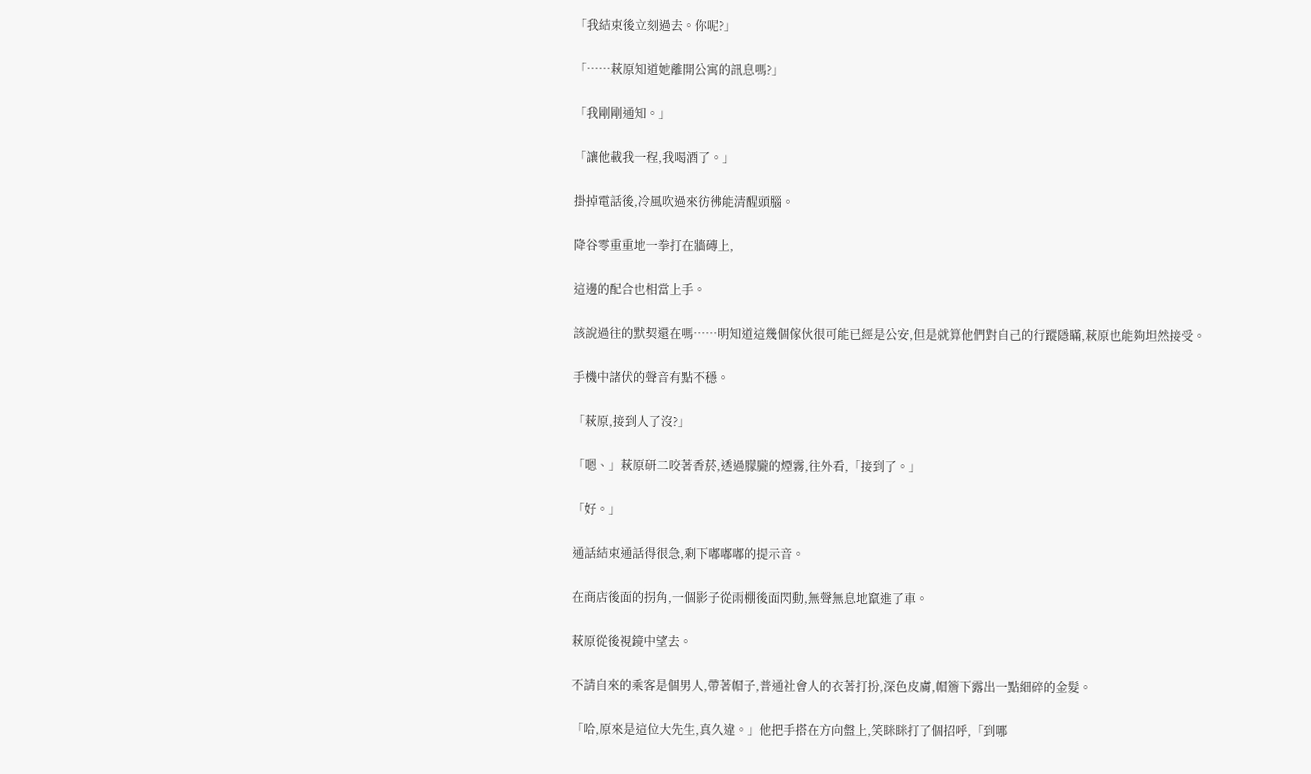「我結束後立刻過去。你呢?」

「……萩原知道她離開公寓的訊息嗎?」

「我剛剛通知。」

「讓他載我一程,我喝酒了。」

掛掉電話後,冷風吹過來彷彿能清醒頭腦。

降谷零重重地一拳打在牆磚上,

這邊的配合也相當上手。

該說過往的默契還在嗎……明知道這幾個傢伙很可能已經是公安,但是就算他們對自己的行蹤隱瞞,萩原也能夠坦然接受。

手機中諸伏的聲音有點不穩。

「萩原,接到人了沒?」

「嗯、」萩原研二咬著香菸,透過朦朧的煙霧,往外看,「接到了。」

「好。」

通話結束通話得很急,剩下嘟嘟嘟的提示音。

在商店後面的拐角,一個影子從雨棚後面閃動,無聲無息地竄進了車。

萩原從後視鏡中望去。

不請自來的乘客是個男人,帶著帽子,普通社會人的衣著打扮,深色皮膚,帽簷下露出一點細碎的金髮。

「哈,原來是這位大先生,真久違。」他把手搭在方向盤上,笑眯眯打了個招呼,「到哪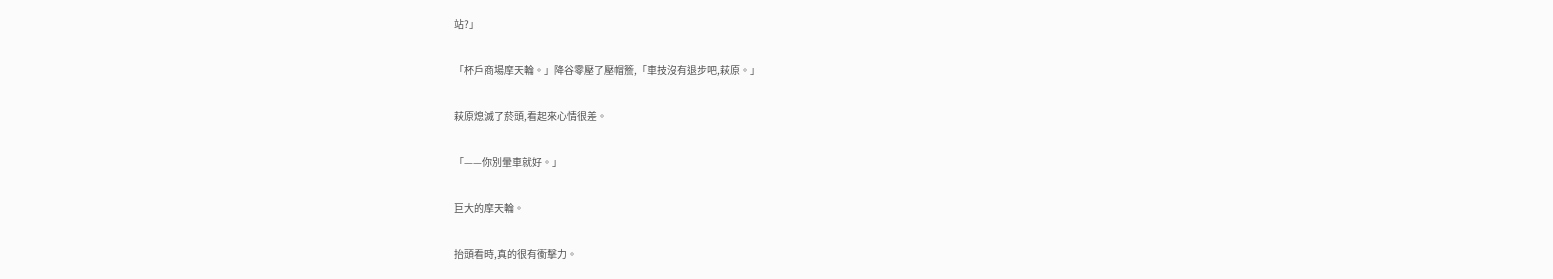站?」

「杯戶商場摩天輪。」降谷零壓了壓帽簷,「車技沒有退步吧,萩原。」

萩原熄滅了菸頭,看起來心情很差。

「——你別暈車就好。」

巨大的摩天輪。

抬頭看時,真的很有衝擊力。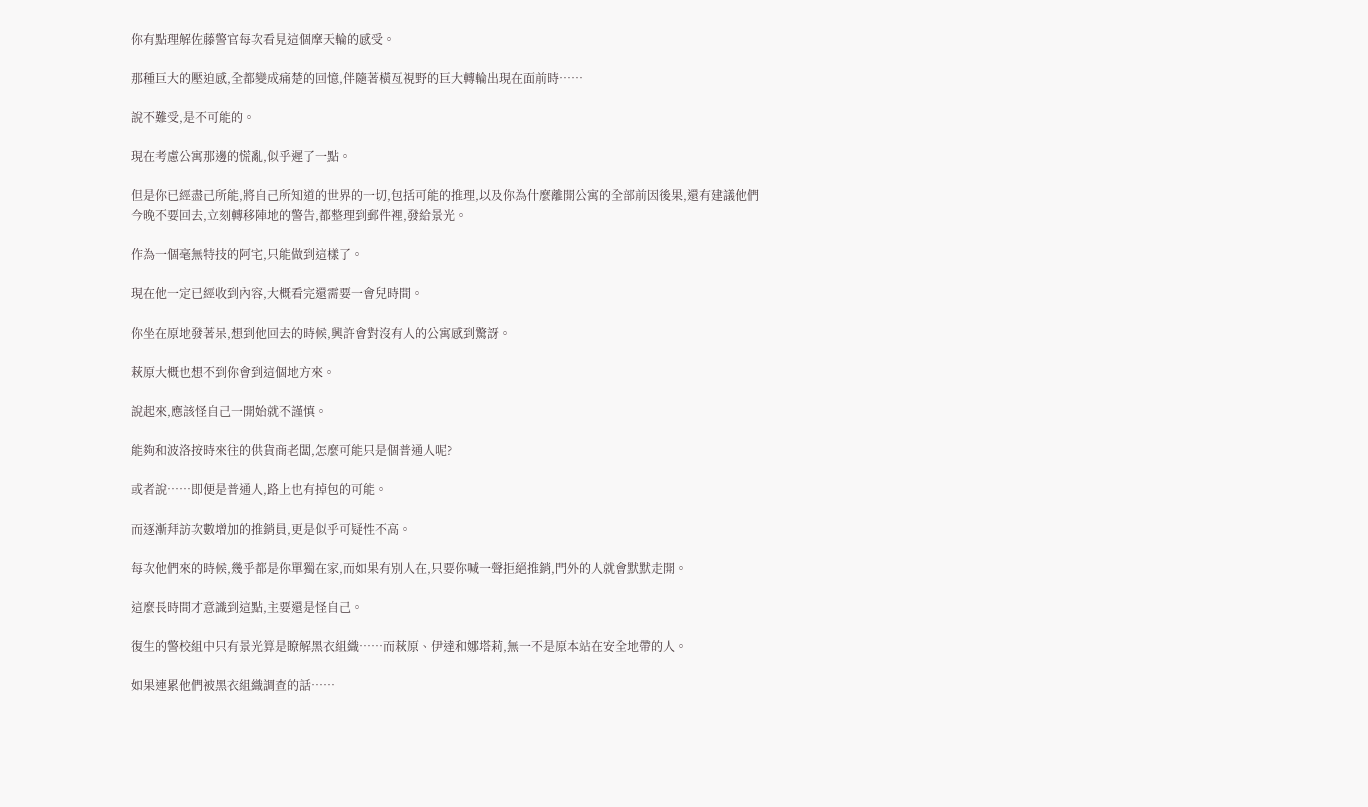你有點理解佐藤警官每次看見這個摩天輪的感受。

那種巨大的壓迫感,全都變成痛楚的回憶,伴隨著橫亙視野的巨大轉輪出現在面前時……

說不難受,是不可能的。

現在考慮公寓那邊的慌亂,似乎遲了一點。

但是你已經盡己所能,將自己所知道的世界的一切,包括可能的推理,以及你為什麼離開公寓的全部前因後果,還有建議他們今晚不要回去,立刻轉移陣地的警告,都整理到郵件裡,發給景光。

作為一個毫無特技的阿宅,只能做到這樣了。

現在他一定已經收到內容,大概看完還需要一會兒時間。

你坐在原地發著呆,想到他回去的時候,興許會對沒有人的公寓感到驚訝。

萩原大概也想不到你會到這個地方來。

說起來,應該怪自己一開始就不謹慎。

能夠和波洛按時來往的供貨商老闆,怎麼可能只是個普通人呢?

或者說……即便是普通人,路上也有掉包的可能。

而逐漸拜訪次數增加的推銷員,更是似乎可疑性不高。

每次他們來的時候,幾乎都是你單獨在家,而如果有別人在,只要你喊一聲拒絕推銷,門外的人就會默默走開。

這麼長時間才意識到這點,主要還是怪自己。

復生的警校組中只有景光算是瞭解黑衣組織……而萩原、伊達和娜塔莉,無一不是原本站在安全地帶的人。

如果連累他們被黑衣組織調查的話……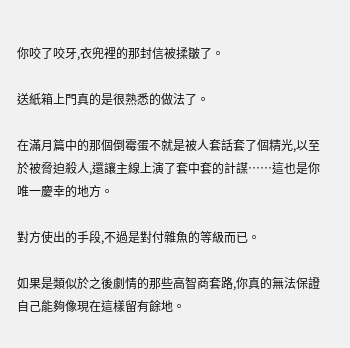你咬了咬牙,衣兜裡的那封信被揉皺了。

送紙箱上門真的是很熟悉的做法了。

在滿月篇中的那個倒霉蛋不就是被人套話套了個精光,以至於被脅迫殺人,還讓主線上演了套中套的計謀……這也是你唯一慶幸的地方。

對方使出的手段,不過是對付雜魚的等級而已。

如果是類似於之後劇情的那些高智商套路,你真的無法保證自己能夠像現在這樣留有餘地。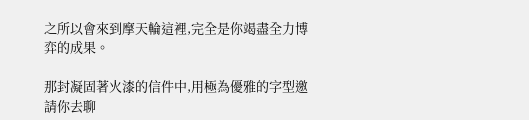之所以會來到摩天輪這裡,完全是你竭盡全力博弈的成果。

那封凝固著火漆的信件中,用極為優雅的字型邀請你去聊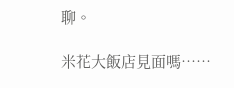聊。

米花大飯店見面嗎……